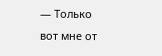— Только вот мне от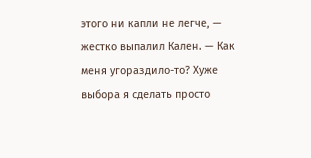этого ни капли не легче, — жестко выпалил Кален. — Как меня угораздило-то? Хуже выбора я сделать просто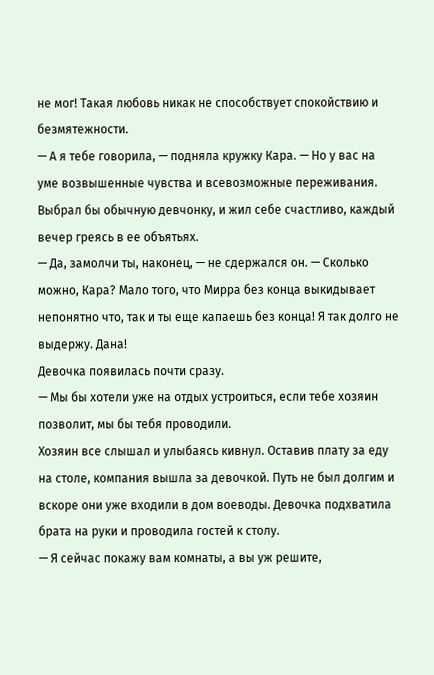не мог! Такая любовь никак не способствует спокойствию и безмятежности.
— А я тебе говорила, — подняла кружку Кара. — Но у вас на уме возвышенные чувства и всевозможные переживания. Выбрал бы обычную девчонку, и жил себе счастливо, каждый вечер греясь в ее объятьях.
— Да, замолчи ты, наконец, — не сдержался он. — Сколько можно, Кара? Мало того, что Мирра без конца выкидывает непонятно что, так и ты еще капаешь без конца! Я так долго не выдержу. Дана!
Девочка появилась почти сразу.
— Мы бы хотели уже на отдых устроиться, если тебе хозяин позволит, мы бы тебя проводили.
Хозяин все слышал и улыбаясь кивнул. Оставив плату за еду на столе, компания вышла за девочкой. Путь не был долгим и вскоре они уже входили в дом воеводы. Девочка подхватила брата на руки и проводила гостей к столу.
— Я сейчас покажу вам комнаты, а вы уж решите,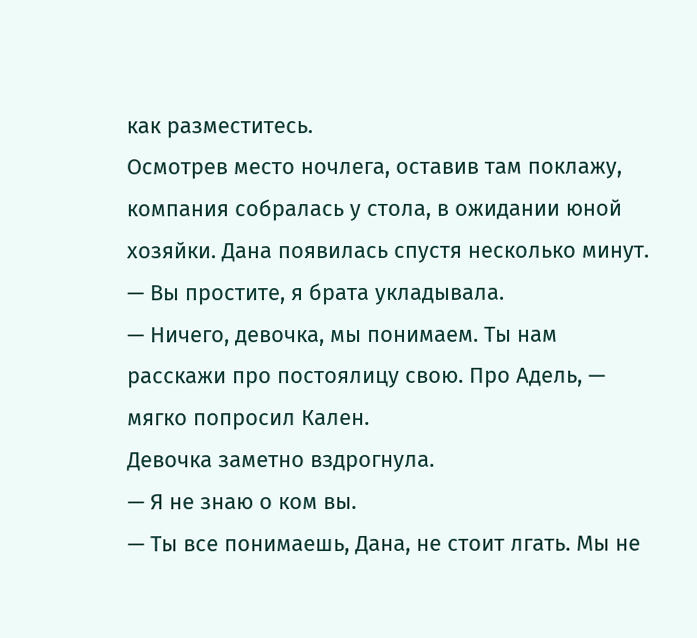как разместитесь.
Осмотрев место ночлега, оставив там поклажу, компания собралась у стола, в ожидании юной хозяйки. Дана появилась спустя несколько минут.
— Вы простите, я брата укладывала.
— Ничего, девочка, мы понимаем. Ты нам расскажи про постоялицу свою. Про Адель, — мягко попросил Кален.
Девочка заметно вздрогнула.
— Я не знаю о ком вы.
— Ты все понимаешь, Дана, не стоит лгать. Мы не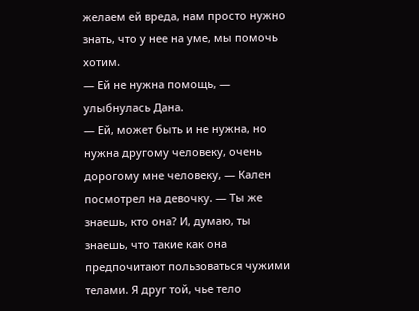желаем ей вреда, нам просто нужно знать, что у нее на уме, мы помочь хотим.
— Ей не нужна помощь, — улыбнулась Дана.
— Ей, может быть и не нужна, но нужна другому человеку, очень дорогому мне человеку, — Кален посмотрел на девочку. — Ты же знаешь, кто она? И, думаю, ты знаешь, что такие как она предпочитают пользоваться чужими телами. Я друг той, чье тело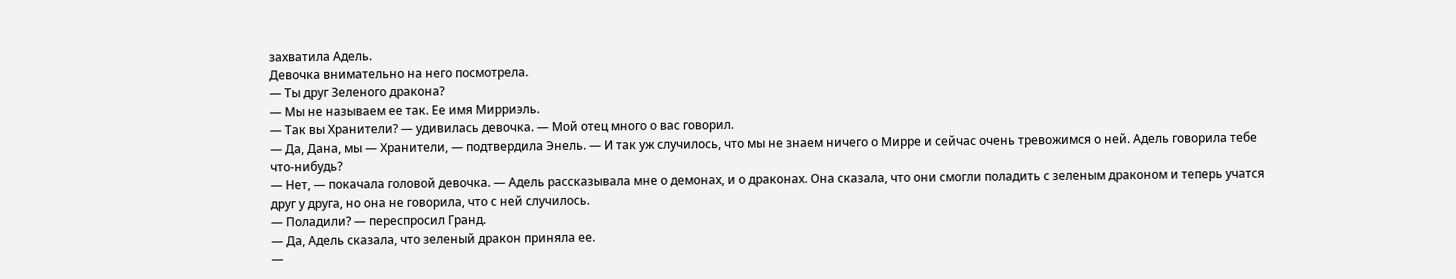захватила Адель.
Девочка внимательно на него посмотрела.
— Ты друг Зеленого дракона?
— Мы не называем ее так. Ее имя Мирриэль.
— Так вы Хранители? — удивилась девочка. — Мой отец много о вас говорил.
— Да, Дана, мы — Хранители, — подтвердила Энель. — И так уж случилось, что мы не знаем ничего о Мирре и сейчас очень тревожимся о ней. Адель говорила тебе что-нибудь?
— Нет, — покачала головой девочка. — Адель рассказывала мне о демонах, и о драконах. Она сказала, что они смогли поладить с зеленым драконом и теперь учатся друг у друга, но она не говорила, что с ней случилось.
— Поладили? — переспросил Гранд.
— Да, Адель сказала, что зеленый дракон приняла ее.
—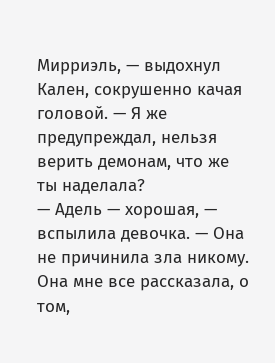Мирриэль, — выдохнул Кален, сокрушенно качая головой. — Я же предупреждал, нельзя верить демонам, что же ты наделала?
— Адель — хорошая, — вспылила девочка. — Она не причинила зла никому. Она мне все рассказала, о том,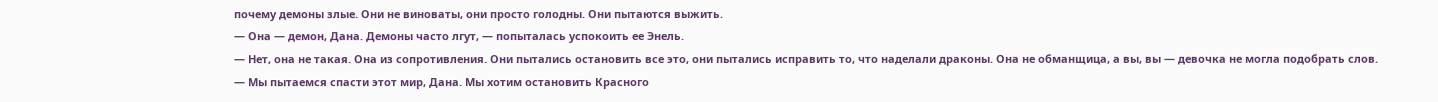почему демоны злые. Они не виноваты, они просто голодны. Они пытаются выжить.
— Она — демон, Дана. Демоны часто лгут, — попыталась успокоить ее Энель.
— Нет, она не такая. Она из сопротивления. Они пытались остановить все это, они пытались исправить то, что наделали драконы. Она не обманщица, а вы, вы — девочка не могла подобрать слов.
— Мы пытаемся спасти этот мир, Дана. Мы хотим остановить Красного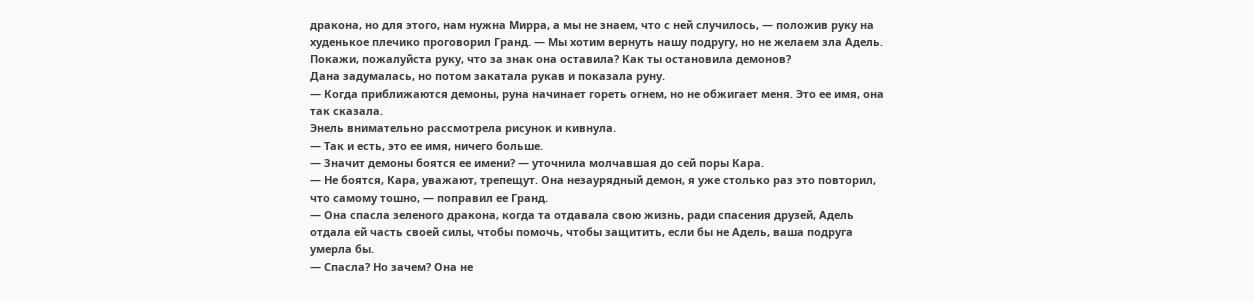дракона, но для этого, нам нужна Мирра, а мы не знаем, что с ней случилось, — положив руку на худенькое плечико проговорил Гранд. — Мы хотим вернуть нашу подругу, но не желаем зла Адель. Покажи, пожалуйста руку, что за знак она оставила? Как ты остановила демонов?
Дана задумалась, но потом закатала рукав и показала руну.
— Когда приближаются демоны, руна начинает гореть огнем, но не обжигает меня. Это ее имя, она так сказала.
Энель внимательно рассмотрела рисунок и кивнула.
— Так и есть, это ее имя, ничего больше.
— Значит демоны боятся ее имени? — уточнила молчавшая до сей поры Кара.
— Не боятся, Кара, уважают, трепещут. Она незаурядный демон, я уже столько раз это повторил, что самому тошно, — поправил ее Гранд.
— Она спасла зеленого дракона, когда та отдавала свою жизнь, ради спасения друзей, Адель отдала ей часть своей силы, чтобы помочь, чтобы защитить, если бы не Адель, ваша подруга умерла бы.
— Спасла? Но зачем? Она не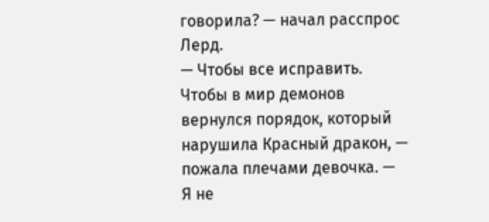говорила? — начал расспрос Лерд.
— Чтобы все исправить. Чтобы в мир демонов вернулся порядок, который нарушила Красный дракон, — пожала плечами девочка. — Я не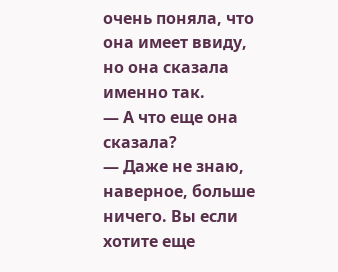очень поняла, что она имеет ввиду, но она сказала именно так.
— А что еще она сказала?
— Даже не знаю, наверное, больше ничего. Вы если хотите еще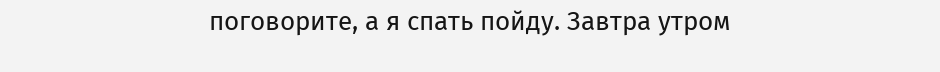поговорите, а я спать пойду. Завтра утром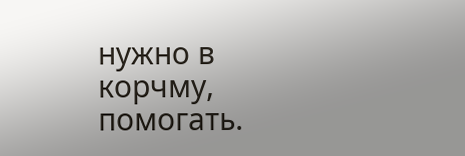нужно в корчму, помогать.